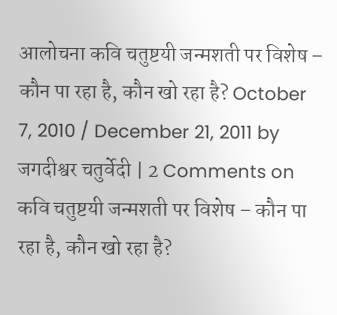आलोचना कवि चतुष्टयी जन्मशती पर विशेष – कौन पा रहा है, कौन खो रहा है? October 7, 2010 / December 21, 2011 by जगदीश्वर चतुर्वेदी | 2 Comments on कवि चतुष्टयी जन्मशती पर विशेष – कौन पा रहा है, कौन खो रहा है?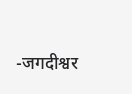-जगदीश्वर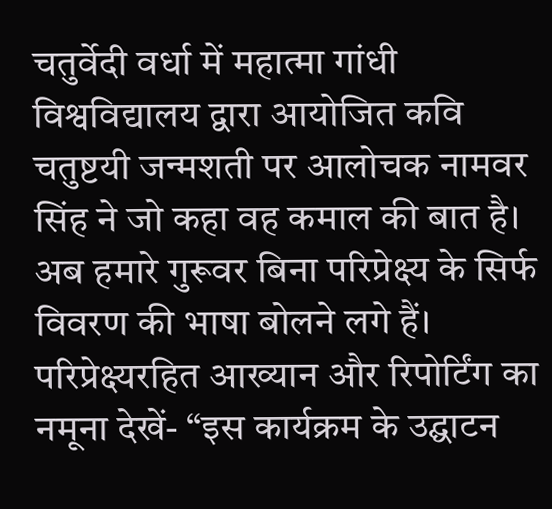चतुर्वेदी वर्धा में महात्मा गांधी विश्वविद्यालय द्वारा आयोजित कवि चतुष्टयी जन्मशती पर आलोचक नामवर सिंह ने जो कहा वह कमाल की बात है। अब हमारे गुरूवर बिना परिप्रेक्ष्य के सिर्फ विवरण की भाषा बोलने लगे हैं। परिप्रेक्ष्यरहित आख्यान और रिपोर्टिंग का नमूना देखें- “इस कार्यक्रम के उद्घाटन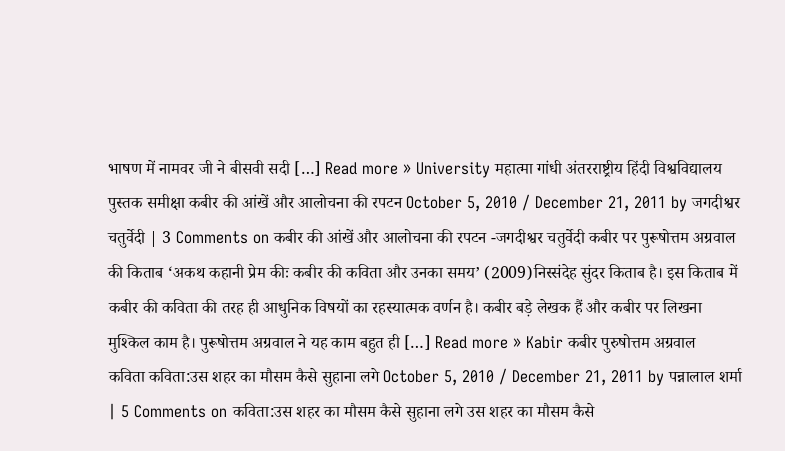भाषण में नामवर जी ने बीसवी सदी […] Read more » University महात्मा गांधी अंतरराष्ट्रीय हिंदी विश्वविद्यालय
पुस्तक समीक्षा कबीर की आंखें और आलोचना की रपटन October 5, 2010 / December 21, 2011 by जगदीश्वर चतुर्वेदी | 3 Comments on कबीर की आंखें और आलोचना की रपटन -जगदीश्वर चतुर्वेदी कबीर पर पुरूषोत्तम अग्रवाल की किताब ‘अकथ कहानी प्रेम कीः कबीर की कविता और उनका समय’ (2009)निस्संदेह सुंदर किताब है। इस किताब में कबीर की कविता की तरह ही आधुनिक विषयों का रहस्यात्मक वर्णन है। कबीर बड़े लेखक हैं और कबीर पर लिखना मुश्किल काम है। पुरूषोत्तम अग्रवाल ने यह काम बहुत ही […] Read more » Kabir कबीर पुरुषोत्तम अग्रवाल
कविता कविता:उस शहर का मौसम कैसे सुहाना लगे October 5, 2010 / December 21, 2011 by पन्नालाल शर्मा | 5 Comments on कविता:उस शहर का मौसम कैसे सुहाना लगे उस शहर का मौसम कैसे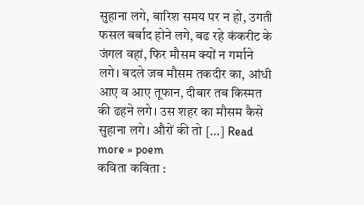सुहाना लगे, बारिश समय पर न हो, उगती फसल बर्बाद होने लगे, बढ रहे कंकरीट के जंगल वहां, फिर मौसम क्यों न गर्माने लगे। बदले जब मौसम तकदीर का, आंधी आए व आए तूफान, दीबार तब किस्मत की ढहने लगे। उस शहर का मौसम कैसे सुहाना लगे। औरों की तो […] Read more » poem
कविता कविता :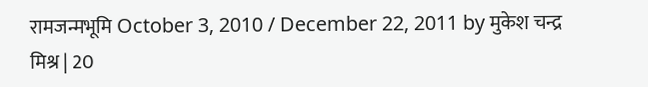रामजन्मभूमि October 3, 2010 / December 22, 2011 by मुकेश चन्द्र मिश्र | 20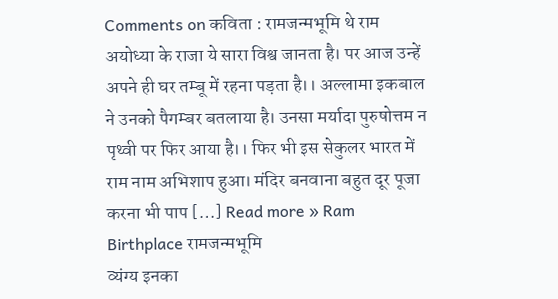Comments on कविता : रामजन्मभूमि थे राम अयोध्या के राजा ये सारा विश्व जानता है। पर आज उन्हें अपने ही घर तम्बू में रहना पड़ता है।। अल्लामा इकबाल ने उनको पैगम्बर बतलाया है। उनसा मर्यादा पुरुषोत्तम न पृथ्वी पर फिर आया है।। फिर भी इस सेकुलर भारत में राम नाम अभिशाप हुआ। मंदिर बनवाना बहुत दूर पूजा करना भी पाप […] Read more » Ram Birthplace रामजन्मभूमि
व्यंग्य इनका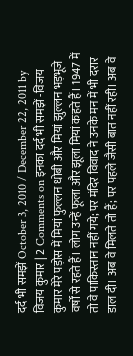दर्द भी समझें October 3, 2010 / December 22, 2011 by विजय कुमार | 2 Comments on इनका दर्द भी समझें -विजय कुमार मेरे पड़ोस में मियां फुल्लन धोबी और मियां झुल्लन भड़भूजे वर्षों से रहते हैं। लोग उन्हें फूला और झूला मियां कहते हैं। 1947 में तो वे पाकिस्तान नहीं गये; पर मंदिर विवाद ने उनके मन में भी दरार डाल दी। अब वे मिलते तो हैं; पर पहले जैसी बात नहीं रही। अब वे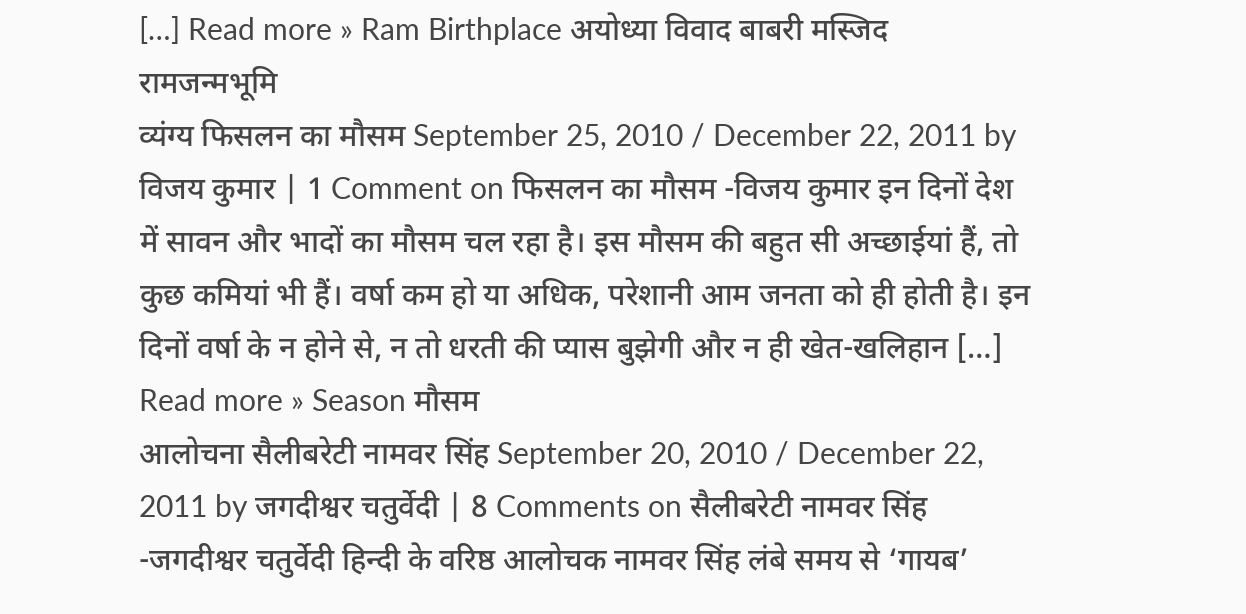[…] Read more » Ram Birthplace अयोध्या विवाद बाबरी मस्जिद रामजन्मभूमि
व्यंग्य फिसलन का मौसम September 25, 2010 / December 22, 2011 by विजय कुमार | 1 Comment on फिसलन का मौसम -विजय कुमार इन दिनों देश में सावन और भादों का मौसम चल रहा है। इस मौसम की बहुत सी अच्छाईयां हैं, तो कुछ कमियां भी हैं। वर्षा कम हो या अधिक, परेशानी आम जनता को ही होती है। इन दिनों वर्षा के न होने से, न तो धरती की प्यास बुझेगी और न ही खेत-खलिहान […] Read more » Season मौसम
आलोचना सैलीबरेटी नामवर सिंह September 20, 2010 / December 22, 2011 by जगदीश्वर चतुर्वेदी | 8 Comments on सैलीबरेटी नामवर सिंह -जगदीश्वर चतुर्वेदी हिन्दी के वरिष्ठ आलोचक नामवर सिंह लंबे समय से ‘गायब’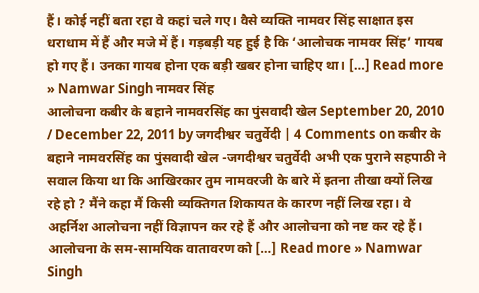हैं। कोई नहीं बता रहा वे कहां चले गए। वैसे व्यक्ति नामवर सिंह साक्षात इस धराधाम में हैं और मजे में हैं। गड़बड़ी यह हुई है कि ‘आलोचक नामवर सिंह’ गायब हो गए हैं। उनका गायब होना एक बड़ी खबर होना चाहिए था। […] Read more » Namwar Singh नामवर सिंह
आलोचना कबीर के बहाने नामवरसिंह का पुंसवादी खेल September 20, 2010 / December 22, 2011 by जगदीश्वर चतुर्वेदी | 4 Comments on कबीर के बहाने नामवरसिंह का पुंसवादी खेल -जगदीश्वर चतुर्वेदी अभी एक पुराने सहपाठी ने सवाल किया था कि आखिरकार तुम नामवरजी के बारे में इतना तीखा क्यों लिख रहे हो ? मैंने कहा मैं किसी व्यक्तिगत शिकायत के कारण नहीं लिख रहा। वे अहर्निश आलोचना नहीं विज्ञापन कर रहे हैं और आलोचना को नष्ट कर रहे हैं। आलोचना के सम-सामयिक वातावरण को […] Read more » Namwar Singh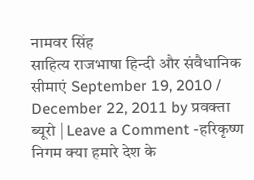नामवर सिंह
साहित्य राजभाषा हिन्दी और संवैधानिक सीमाएं September 19, 2010 / December 22, 2011 by प्रवक्ता ब्यूरो | Leave a Comment -हरिकृष्ण निगम क्या हमारे देश के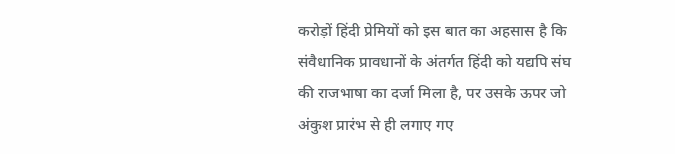करोड़ों हिंदी प्रेमियों को इस बात का अहसास है कि संवैधानिक प्रावधानों के अंतर्गत हिंदी को यद्यपि संघ की राजभाषा का दर्जा मिला है, पर उसके ऊपर जो अंकुश प्रारंभ से ही लगाए गए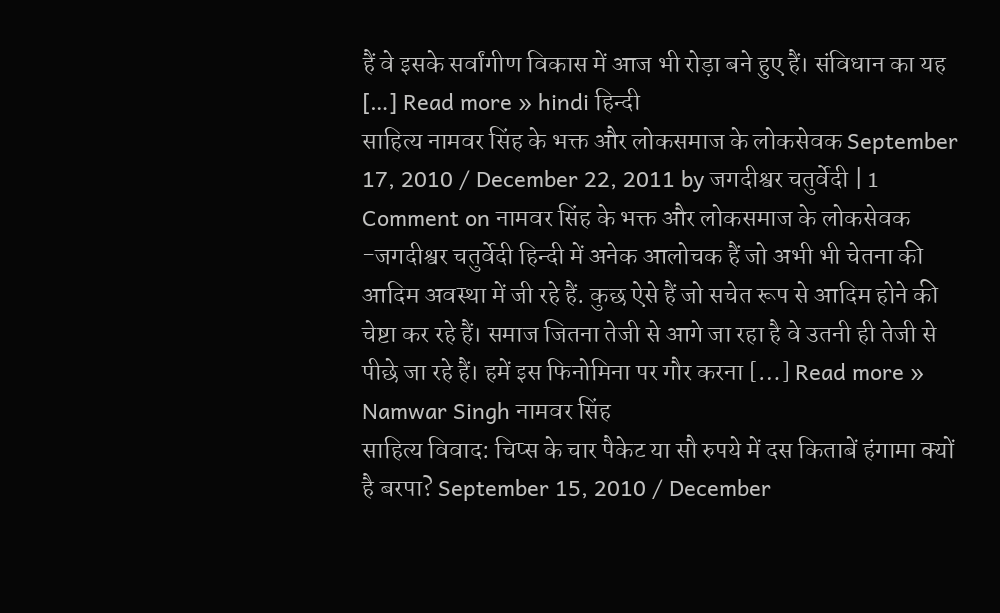हैं वे इसके सर्वांगीण विकास में आज भी रोड़ा बने हुए हैं। संविधान का यह […] Read more » hindi हिन्दी
साहित्य नामवर सिंह के भक्त और लोकसमाज के लोकसेवक September 17, 2010 / December 22, 2011 by जगदीश्वर चतुर्वेदी | 1 Comment on नामवर सिंह के भक्त और लोकसमाज के लोकसेवक -जगदीश्वर चतुर्वेदी हिन्दी में अनेक आलोचक हैं जो अभी भी चेतना की आदिम अवस्था में जी रहे हैं. कुछ ऐसे हैं जो सचेत रूप से आदिम होने की चेष्टा कर रहे हैं। समाज जितना तेजी से आगे जा रहा है वे उतनी ही तेजी से पीछे जा रहे हैं। हमें इस फिनोमिना पर गौर करना […] Read more » Namwar Singh नामवर सिंह
साहित्य विवाद: चिप्स के चार पैकेट या सौ रुपये में दस किताबें हंगामा क्यों है बरपा? September 15, 2010 / December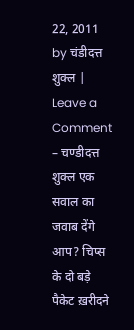22, 2011 by चंडीदत्त शुक्ल | Leave a Comment – चण्डीदत्त शुक्ल एक सवाल का जवाब देंगे आप? चिप्स के दो बड़े पैकेट ख़रीदने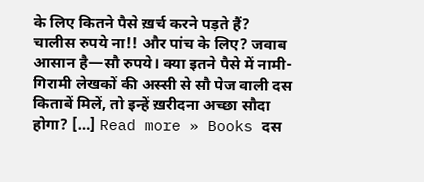के लिए कितने पैसे ख़र्च करने पड़ते हैं? चालीस रुपये ना!! और पांच के लिए? जवाब आसान है—सौ रुपये। क्या इतने पैसे में नामी-गिरामी लेखकों की अस्सी से सौ पेज वाली दस किताबें मिलें, तो इन्हें ख़रीदना अच्छा सौदा होगा? […] Read more » Books दस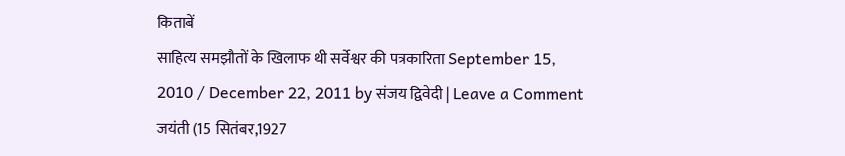किताबें
साहित्य समझौतों के खिलाफ थी सर्वेश्वर की पत्रकारिता September 15, 2010 / December 22, 2011 by संजय द्विवेदी | Leave a Comment जयंती (15 सितंबर,1927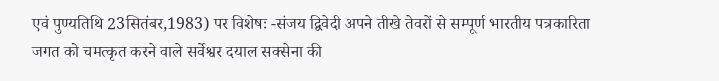एवं पुण्यतिथि 23सितंबर,1983) पर विशेषः -संजय द्विवेदी अपने तीखे तेवरों से सम्पूर्ण भारतीय पत्रकारिता जगत को चमत्कृत करने वाले सर्वेश्वर दयाल सक्सेना की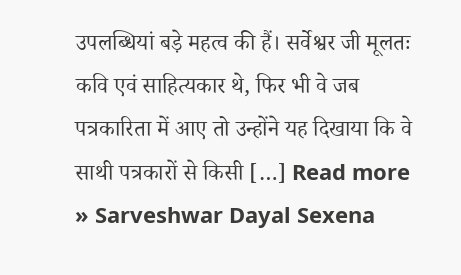उपलब्धियां बड़े महत्व की हैं। सर्वेश्वर जी मूलतः कवि एवं साहित्यकार थे, फिर भी वे जब पत्रकारिता में आए तो उन्होंने यह दिखाया कि वे साथी पत्रकारों से किसी […] Read more » Sarveshwar Dayal Sexena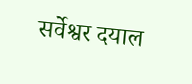सर्वेश्वर दयाल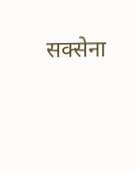सक्सेना